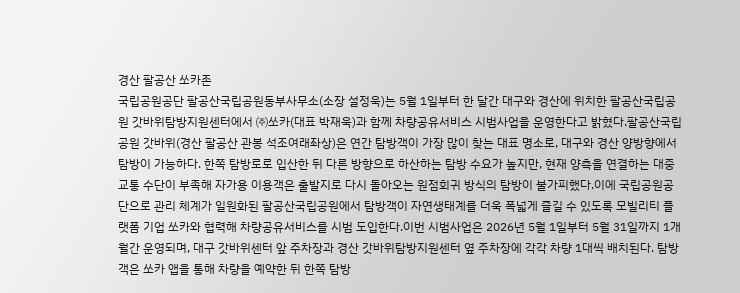경산 팔공산 쏘카존
국립공원공단 팔공산국립공원동부사무소(소장 설정욱)는 5월 1일부터 한 달간 대구와 경산에 위치한 팔공산국립공원 갓바위탐방지원센터에서 ㈜쏘카(대표 박재욱)과 함께 차량공유서비스 시범사업을 운영한다고 밝혔다.팔공산국립공원 갓바위(경산 팔공산 관봉 석조여래좌상)은 연간 탐방객이 가장 많이 찾는 대표 명소로, 대구와 경산 양방향에서 탐방이 가능하다. 한쪽 탐방로로 입산한 뒤 다른 방향으로 하산하는 탐방 수요가 높지만, 현재 양측을 연결하는 대중교통 수단이 부족해 자가용 이용객은 출발지로 다시 돌아오는 원점회귀 방식의 탐방이 불가피했다.이에 국립공원공단으로 관리 체계가 일원화된 팔공산국립공원에서 탐방객이 자연생태계를 더욱 폭넓게 즐길 수 있도록 모빌리티 플랫폼 기업 쏘카와 협력해 차량공유서비스를 시범 도입한다.이번 시범사업은 2026년 5월 1일부터 5월 31일까지 1개월간 운영되며, 대구 갓바위센터 앞 주차장과 경산 갓바위탐방지원센터 옆 주차장에 각각 차량 1대씩 배치된다. 탐방객은 쏘카 앱을 통해 차량을 예약한 뒤 한쪽 탐방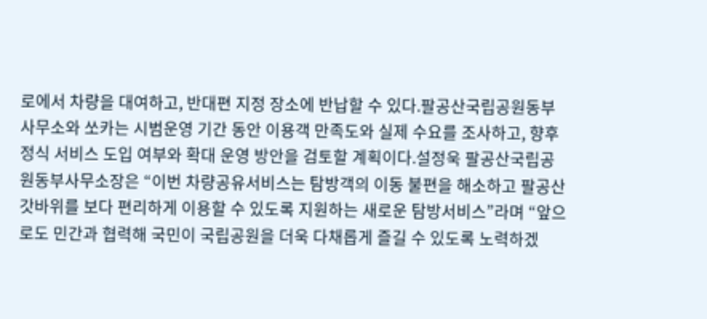로에서 차량을 대여하고, 반대편 지정 장소에 반납할 수 있다.팔공산국립공원동부사무소와 쏘카는 시범운영 기간 동안 이용객 만족도와 실제 수요를 조사하고, 향후 정식 서비스 도입 여부와 확대 운영 방안을 검토할 계획이다.설정욱 팔공산국립공원동부사무소장은 “이번 차량공유서비스는 탐방객의 이동 불편을 해소하고 팔공산 갓바위를 보다 편리하게 이용할 수 있도록 지원하는 새로운 탐방서비스”라며 “앞으로도 민간과 협력해 국민이 국립공원을 더욱 다채롭게 즐길 수 있도록 노력하겠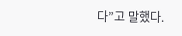다”고 말했다.